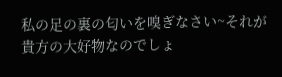私の足の裏の匂いを嗅ぎなさい~それが貴方の大好物なのでしょ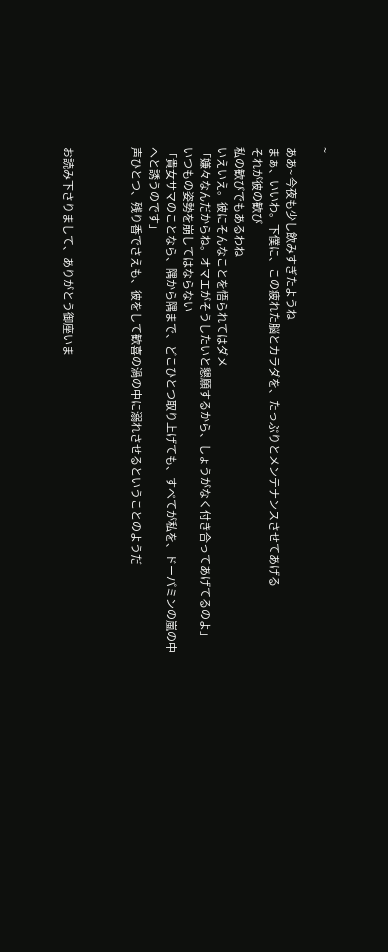~

ああ~ 今夜も少し飲みすぎたようね
まぁ、いいわ。下僕に、この疲れた脳とカラダを、たっぷりとメンテナンスさせてあげる
それが彼の歓び
私の歓びでもあるわね
いえいえ。彼にそんなことを悟られてはダメ
「嫌々なんだからね。オマエがそうしたいと懇願するから、しょうがなく付き合ってあげてるのよ」
いつもの姿勢を崩してはならない
「貴女サマのことなら、隅から隅まで、どこひとつ取り上げても、すべてが私を、ドーパミンの嵐の中へと誘うのです」
声ひとつ、残り香でさえも、彼をして歓喜の渦の中に溺れさせるということのようだ



お読み下さりまして、ありがとう御座いま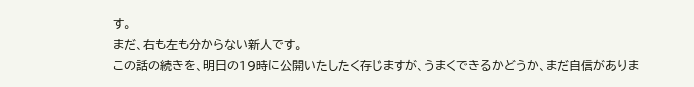す。
まだ、右も左も分からない新人です。
この話の続きを、明日の19時に公開いたしたく存じますが、うまくできるかどうか、まだ自信がありま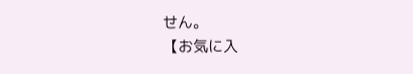せん。
【お気に入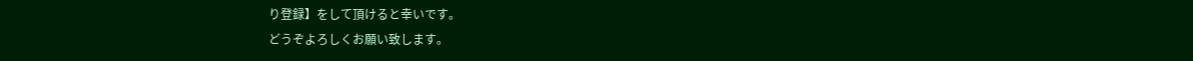り登録】をして頂けると幸いです。
どうぞよろしくお願い致します。